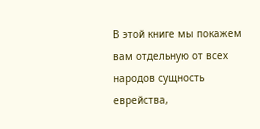В этой книге мы покажем вам отдельную от всех народов сущность еврейства,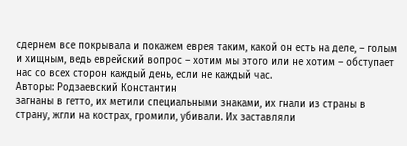сдернем все покрывала и покажем еврея таким, какой он есть на деле, – голым и хищным, ведь еврейский вопрос – хотим мы этого или не хотим – обступает нас со всех сторон каждый день, если не каждый час.
Авторы: Родзаевский Константин
загнаны в гетто, их метили специальными знаками, их гнали из страны в страну, жгли на кострах, громили, убивали. Их заставляли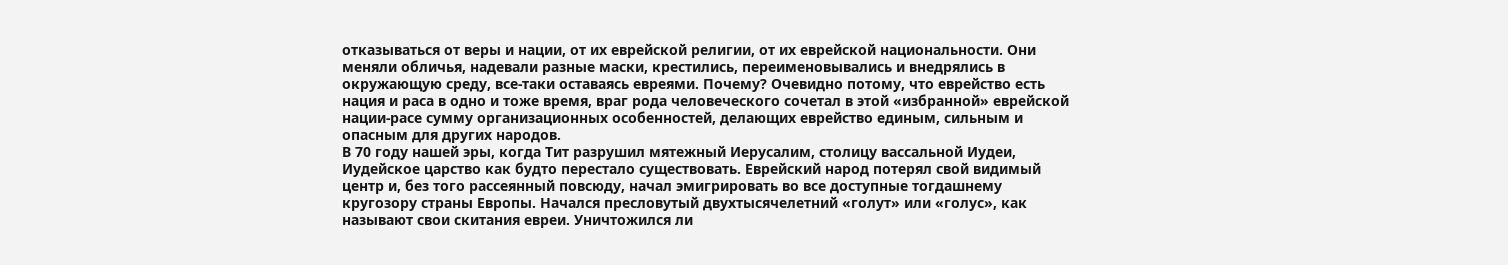отказываться от веры и нации, от их еврейской религии, от их еврейской национальности. Они меняли обличья, надевали разные маски, крестились, переименовывались и внедрялись в окружающую среду, все-таки оставаясь евреями. Почему? Очевидно потому, что еврейство есть нация и раса в одно и тоже время, враг рода человеческого сочетал в этой «избранной» еврейской нации-расе сумму организационных особенностей, делающих еврейство единым, сильным и опасным для других народов.
В 70 году нашей эры, когда Тит разрушил мятежный Иерусалим, столицу вассальной Иудеи, Иудейское царство как будто перестало существовать. Еврейский народ потерял свой видимый центр и, без того рассеянный повсюду, начал эмигрировать во все доступные тогдашнему кругозору страны Европы. Начался пресловутый двухтысячелетний «голут» или «голус», как называют свои скитания евреи. Уничтожился ли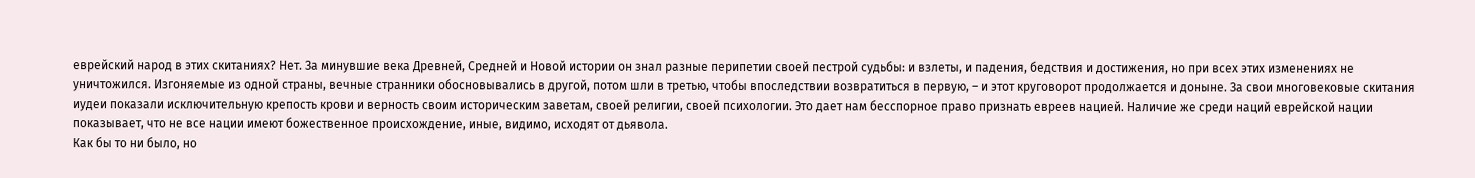еврейский народ в этих скитаниях? Нет. За минувшие века Древней, Средней и Новой истории он знал разные перипетии своей пестрой судьбы: и взлеты, и падения, бедствия и достижения, но при всех этих изменениях не уничтожился. Изгоняемые из одной страны, вечные странники обосновывались в другой, потом шли в третью, чтобы впоследствии возвратиться в первую, – и этот круговорот продолжается и доныне. За свои многовековые скитания иудеи показали исключительную крепость крови и верность своим историческим заветам, своей религии, своей психологии. Это дает нам бесспорное право признать евреев нацией. Наличие же среди наций еврейской нации показывает, что не все нации имеют божественное происхождение, иные, видимо, исходят от дьявола.
Как бы то ни было, но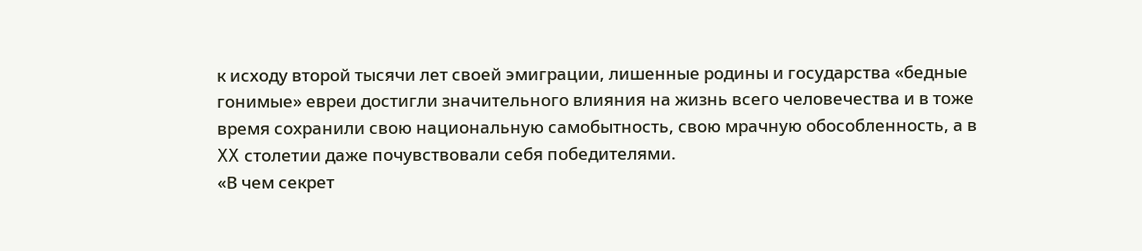к исходу второй тысячи лет своей эмиграции, лишенные родины и государства «бедные гонимые» евреи достигли значительного влияния на жизнь всего человечества и в тоже время сохранили свою национальную самобытность, свою мрачную обособленность, а в XX столетии даже почувствовали себя победителями.
«В чем секрет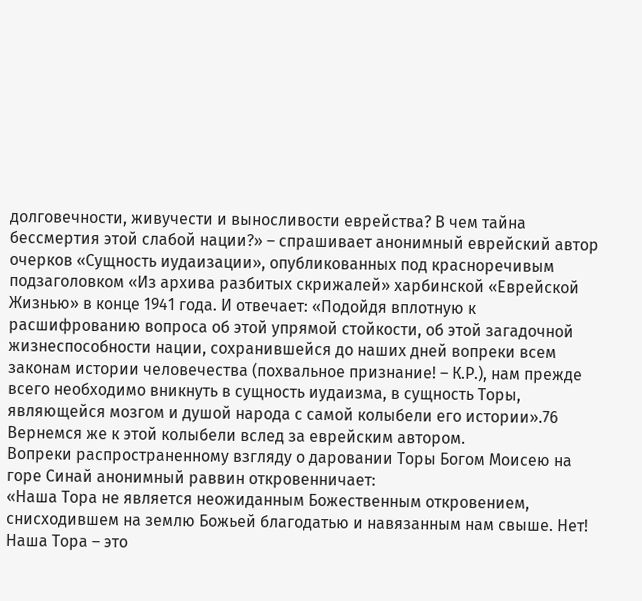долговечности, живучести и выносливости еврейства? В чем тайна бессмертия этой слабой нации?» – спрашивает анонимный еврейский автор очерков «Сущность иудаизации», опубликованных под красноречивым подзаголовком «Из архива разбитых скрижалей» харбинской «Еврейской Жизнью» в конце 1941 года. И отвечает: «Подойдя вплотную к расшифрованию вопроса об этой упрямой стойкости, об этой загадочной жизнеспособности нации, сохранившейся до наших дней вопреки всем законам истории человечества (похвальное признание! – К.Р.), нам прежде всего необходимо вникнуть в сущность иудаизма, в сущность Торы, являющейся мозгом и душой народа с самой колыбели его истории».76 Вернемся же к этой колыбели вслед за еврейским автором.
Вопреки распространенному взгляду о даровании Торы Богом Моисею на горе Синай анонимный раввин откровенничает:
«Наша Тора не является неожиданным Божественным откровением, снисходившем на землю Божьей благодатью и навязанным нам свыше. Нет! Наша Тора – это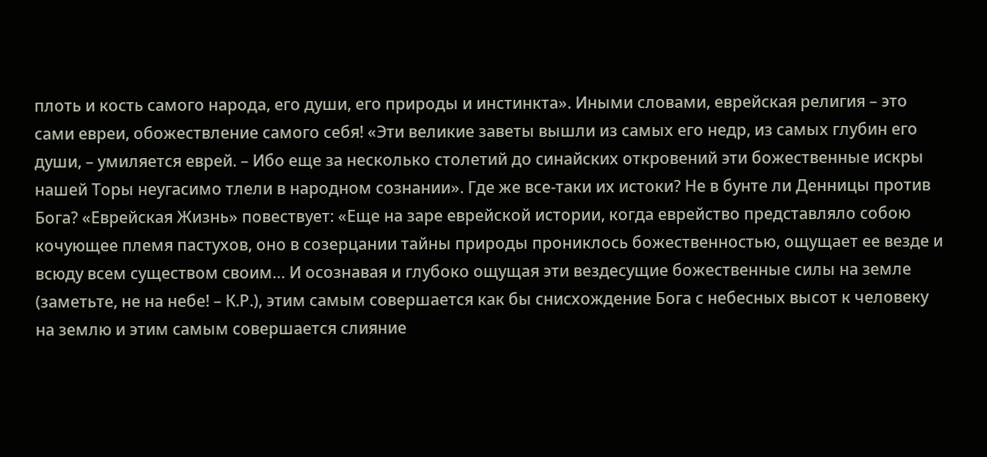плоть и кость самого народа, его души, его природы и инстинкта». Иными словами, еврейская религия – это сами евреи, обожествление самого себя! «Эти великие заветы вышли из самых его недр, из самых глубин его души, – умиляется еврей. – Ибо еще за несколько столетий до синайских откровений эти божественные искры нашей Торы неугасимо тлели в народном сознании». Где же все-таки их истоки? Не в бунте ли Денницы против Бога? «Еврейская Жизнь» повествует: «Еще на заре еврейской истории, когда еврейство представляло собою кочующее племя пастухов, оно в созерцании тайны природы прониклось божественностью, ощущает ее везде и всюду всем существом своим… И осознавая и глубоко ощущая эти вездесущие божественные силы на земле (заметьте, не на небе! – К.Р.), этим самым совершается как бы снисхождение Бога с небесных высот к человеку на землю и этим самым совершается слияние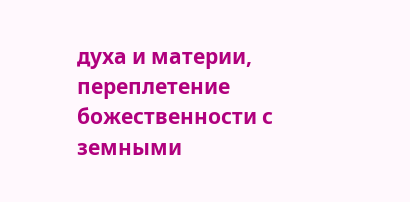духа и материи, переплетение божественности с земными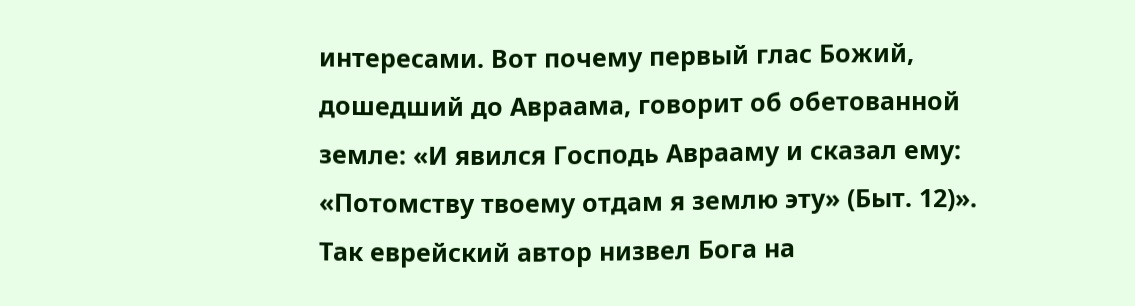интересами. Вот почему первый глас Божий, дошедший до Авраама, говорит об обетованной земле: «И явился Господь Аврааму и сказал ему: «Потомству твоему отдам я землю эту» (Быт. 12)».
Так еврейский автор низвел Бога на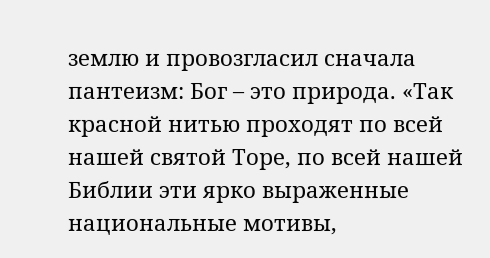землю и провозгласил сначала пантеизм: Бог – это природа. «Так красной нитью проходят по всей нашей святой Торе, по всей нашей Библии эти ярко выраженные национальные мотивы,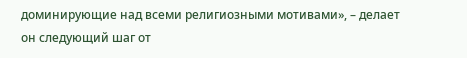доминирующие над всеми религиозными мотивами», – делает он следующий шаг от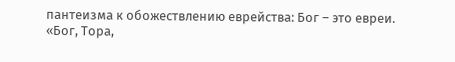пантеизма к обожествлению еврейства: Бог – это евреи.
«Бог, Тора,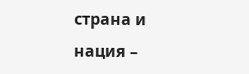страна и нация –